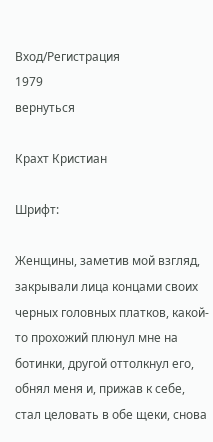Вход/Регистрация
1979
вернуться

Крахт Кристиан

Шрифт:

Женщины, заметив мой взгляд, закрывали лица концами своих черных головных платков, какой-то прохожий плюнул мне на ботинки, другой оттолкнул его, обнял меня и, прижав к себе, стал целовать в обе щеки, снова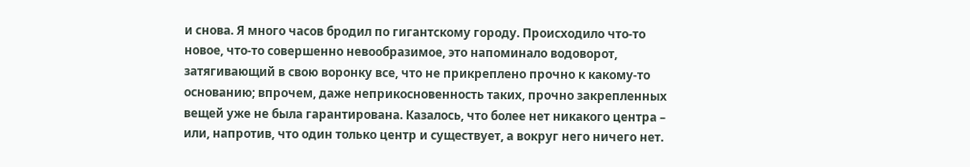и снова. Я много часов бродил по гигантскому городу. Происходило что-то новое, что-то совершенно невообразимое, это напоминало водоворот, затягивающий в свою воронку все, что не прикреплено прочно к какому-то основанию; впрочем, даже неприкосновенность таких, прочно закрепленных вещей уже не была гарантирована. Казалось, что более нет никакого центра – или, напротив, что один только центр и существует, а вокруг него ничего нет.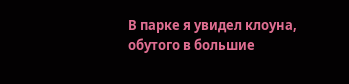В парке я увидел клоуна, обутого в большие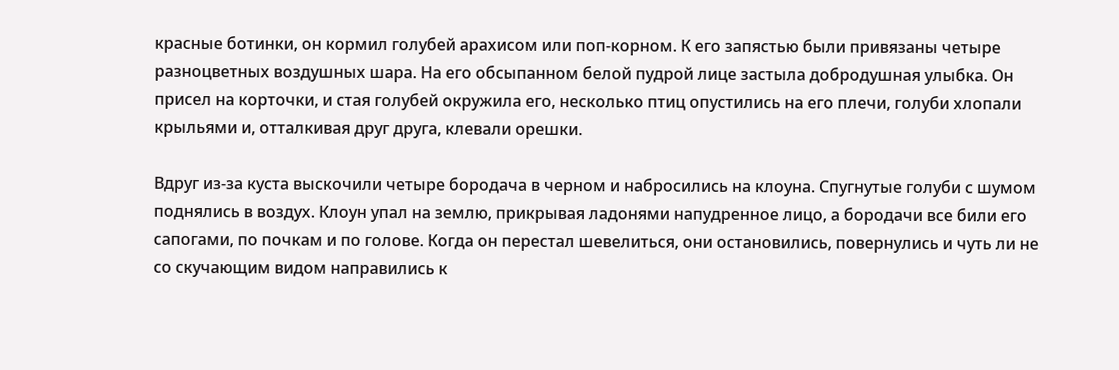красные ботинки, он кормил голубей арахисом или поп-корном. К его запястью были привязаны четыре разноцветных воздушных шара. На его обсыпанном белой пудрой лице застыла добродушная улыбка. Он присел на корточки, и стая голубей окружила его, несколько птиц опустились на его плечи, голуби хлопали крыльями и, отталкивая друг друга, клевали орешки.

Вдруг из-за куста выскочили четыре бородача в черном и набросились на клоуна. Спугнутые голуби с шумом поднялись в воздух. Клоун упал на землю, прикрывая ладонями напудренное лицо, а бородачи все били его сапогами, по почкам и по голове. Когда он перестал шевелиться, они остановились, повернулись и чуть ли не со скучающим видом направились к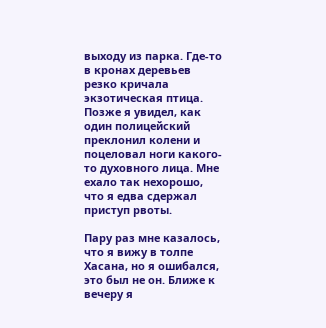выходу из парка. Где-то в кронах деревьев резко кричала экзотическая птица. Позже я увидел, как один полицейский преклонил колени и поцеловал ноги какого-то духовного лица. Мне ехало так нехорошо, что я едва сдержал приступ рвоты.

Пару раз мне казалось, что я вижу в толпе Хасана, но я ошибался, это был не он. Ближе к вечеру я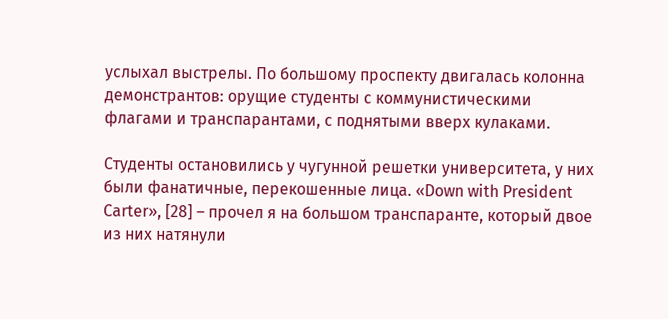услыхал выстрелы. По большому проспекту двигалась колонна демонстрантов: орущие студенты с коммунистическими флагами и транспарантами, с поднятыми вверх кулаками.

Студенты остановились у чугунной решетки университета, у них были фанатичные, перекошенные лица. «Down with President Carter», [28] – прочел я на большом транспаранте, который двое из них натянули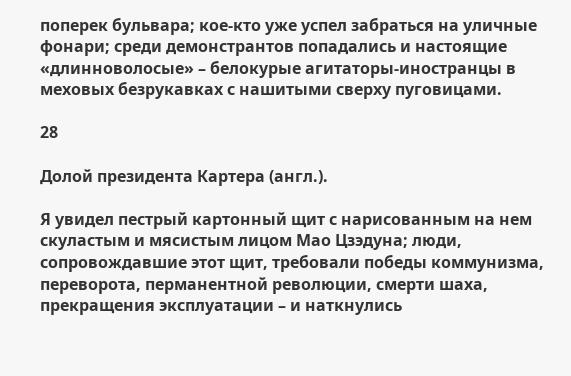поперек бульвара; кое-кто уже успел забраться на уличные фонари; среди демонстрантов попадались и настоящие «длинноволосые» – белокурые агитаторы-иностранцы в меховых безрукавках с нашитыми сверху пуговицами.

28

Долой президента Картера (англ.).

Я увидел пестрый картонный щит с нарисованным на нем скуластым и мясистым лицом Мао Цзэдуна; люди, сопровождавшие этот щит, требовали победы коммунизма, переворота, перманентной революции, смерти шаха, прекращения эксплуатации – и наткнулись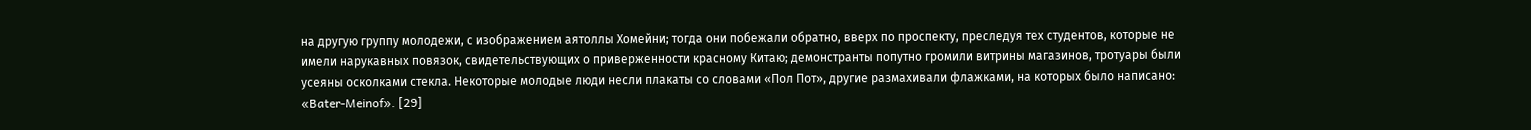на другую группу молодежи, с изображением аятоллы Хомейни; тогда они побежали обратно, вверх по проспекту, преследуя тех студентов, которые не имели нарукавных повязок, свидетельствующих о приверженности красному Китаю; демонстранты попутно громили витрины магазинов, тротуары были усеяны осколками стекла. Некоторые молодые люди несли плакаты со словами «Пол Пот», другие размахивали флажками, на которых было написано: «Bater-Meinof». [29]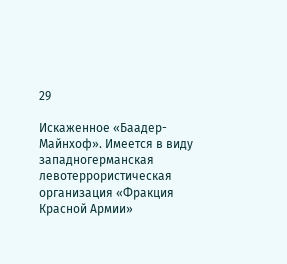29

Искаженное «Баадер-Майнхоф». Имеется в виду западногерманская левотеррористическая организация «Фракция Красной Армии»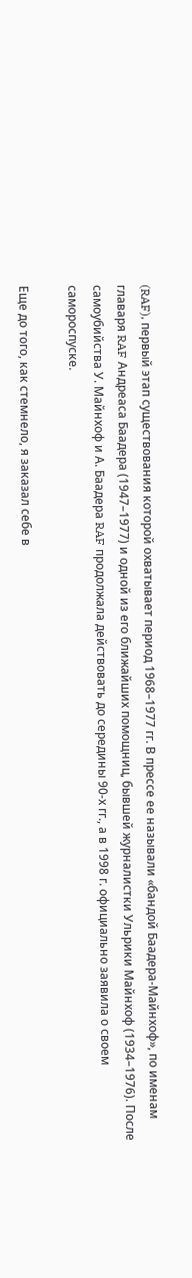(RAF), первый этап существования которой охватывает период 1968–1977 гг. В прессе ее называли «бандой Баадера-Майнхоф», по именам главаря RAF Андреаса Баадера (1947–1977) и одной из его ближайших помощниц, бывшей журналистки Ульрики Майнхоф (1934–1976). После самоубийства У. Майнхоф и А. Баадера RAF продолжала действовать до середины 90-х гг., а в 1998 г. официально заявила о своем самороспуске.

Еще до того, как стемнело, я заказал себе в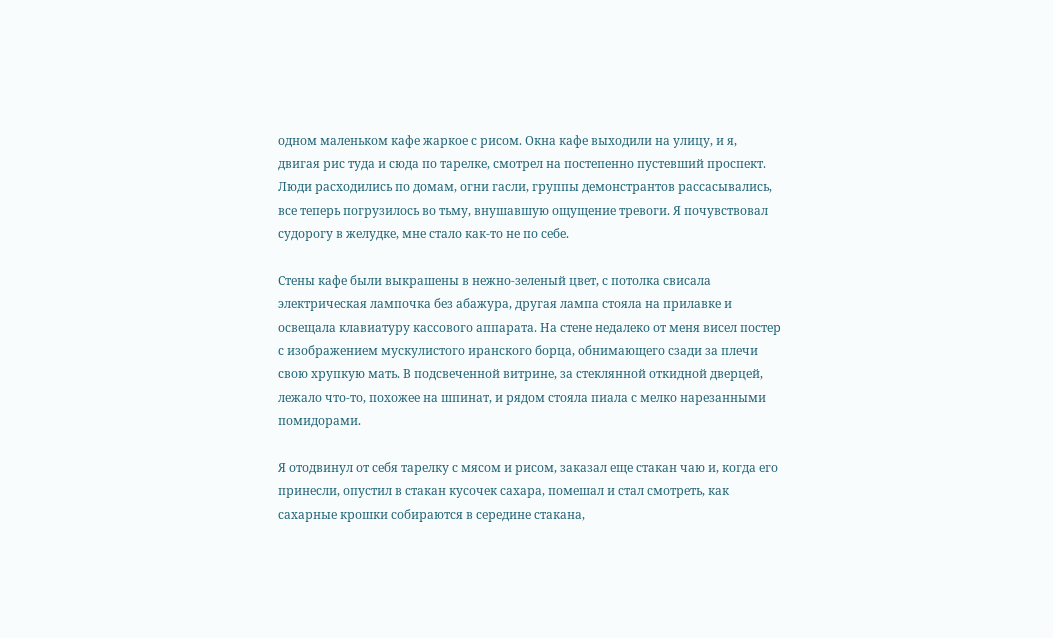одном маленьком кафе жаркое с рисом. Окна кафе выходили на улицу, и я, двигая рис туда и сюда по тарелке, смотрел на постепенно пустевший проспект. Люди расходились по домам, огни гасли, группы демонстрантов рассасывались, все теперь погрузилось во тьму, внушавшую ощущение тревоги. Я почувствовал судорогу в желудке, мне стало как-то не по себе.

Стены кафе были выкрашены в нежно-зеленый цвет, с потолка свисала электрическая лампочка без абажура, другая лампа стояла на прилавке и освещала клавиатуру кассового аппарата. На стене недалеко от меня висел постер с изображением мускулистого иранского борца, обнимающего сзади за плечи свою хрупкую мать. В подсвеченной витрине, за стеклянной откидной дверцей, лежало что-то, похожее на шпинат, и рядом стояла пиала с мелко нарезанными помидорами.

Я отодвинул от себя тарелку с мясом и рисом, заказал еще стакан чаю и, когда его принесли, опустил в стакан кусочек сахара, помешал и стал смотреть, как сахарные крошки собираются в середине стакана,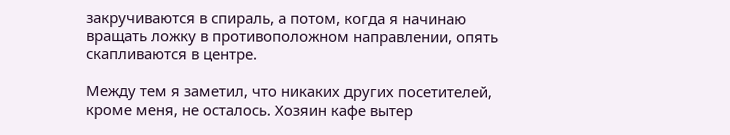закручиваются в спираль, а потом, когда я начинаю вращать ложку в противоположном направлении, опять скапливаются в центре.

Между тем я заметил, что никаких других посетителей, кроме меня, не осталось. Хозяин кафе вытер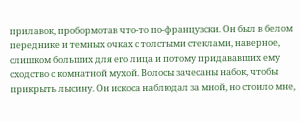прилавок, пробормотав что-то по-французски. Он был в белом переднике и темных очках с толстыми стеклами, наверное, слишком больших для его лица и потому придававших ему сходство с комнатной мухой. Волосы зачесаны набок, чтобы прикрыть лысину. Он искоса наблюдал за мной, но стоило мне,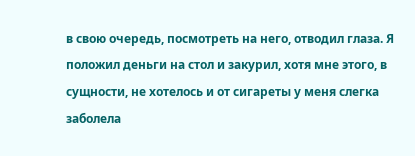в свою очередь, посмотреть на него, отводил глаза. Я положил деньги на стол и закурил, хотя мне этого, в сущности, не хотелось и от сигареты у меня слегка заболела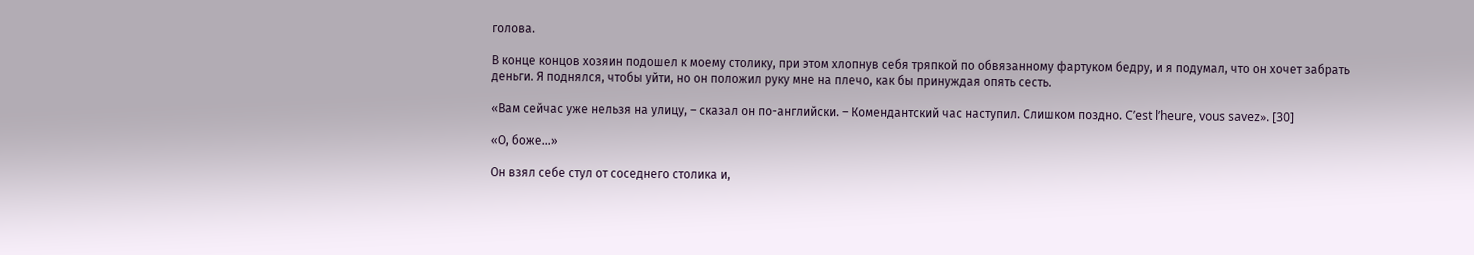голова.

В конце концов хозяин подошел к моему столику, при этом хлопнув себя тряпкой по обвязанному фартуком бедру, и я подумал, что он хочет забрать деньги. Я поднялся, чтобы уйти, но он положил руку мне на плечо, как бы принуждая опять сесть.

«Вам сейчас уже нельзя на улицу, – сказал он по-английски. – Комендантский час наступил. Слишком поздно. C’est l’heure, vous savez». [30]

«О, боже…»

Он взял себе стул от соседнего столика и,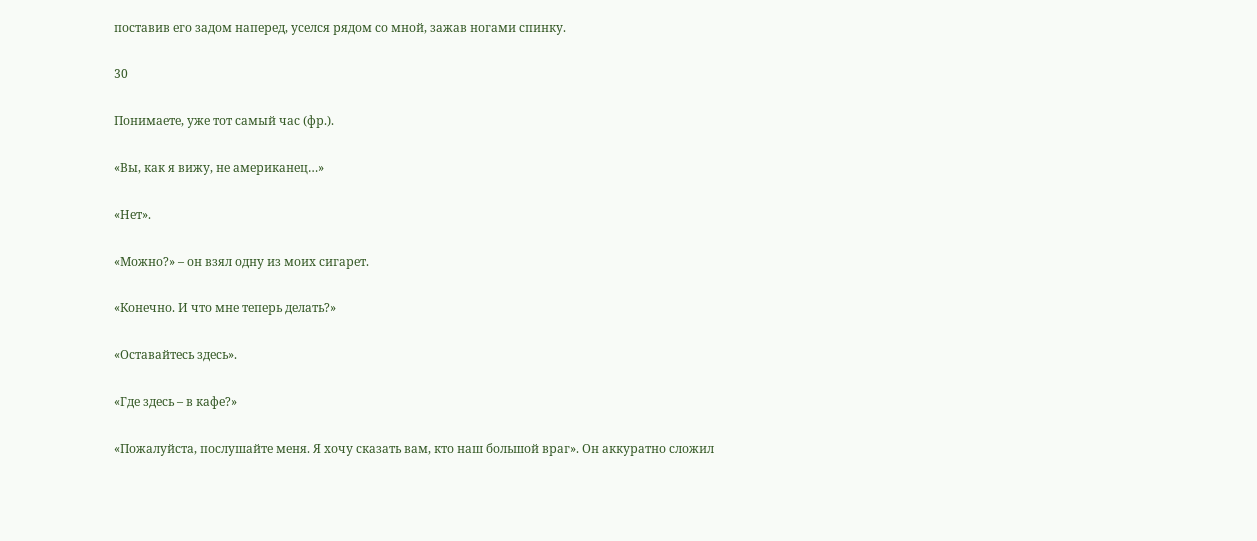поставив его задом наперед, уселся рядом со мной, зажав ногами спинку.

30

Понимаете, уже тот самый час (фр.).

«Вы, как я вижу, не американец…»

«Нет».

«Можно?» – он взял одну из моих сигарет.

«Конечно. И что мне теперь делать?»

«Оставайтесь здесь».

«Где здесь – в кафе?»

«Пожалуйста, послушайте меня. Я хочу сказать вам, кто наш большой враг». Он аккуратно сложил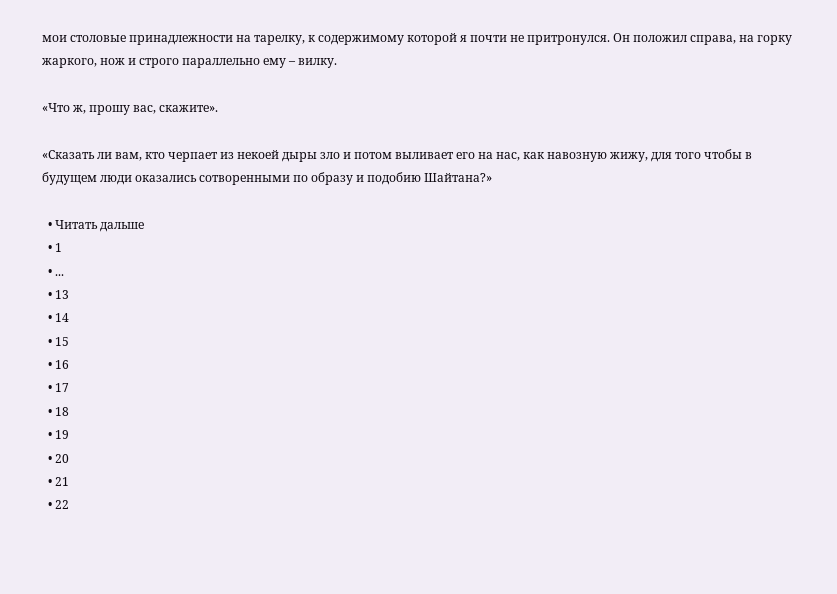мои столовые принадлежности на тарелку, к содержимому которой я почти не притронулся. Он положил справа, на горку жаркого, нож и строго параллельно ему – вилку.

«Что ж, прошу вас, скажите».

«Сказать ли вам, кто черпает из некоей дыры зло и потом выливает его на нас, как навозную жижу, для того чтобы в будущем люди оказались сотворенными по образу и подобию Шайтана?»

  • Читать дальше
  • 1
  • ...
  • 13
  • 14
  • 15
  • 16
  • 17
  • 18
  • 19
  • 20
  • 21
  • 22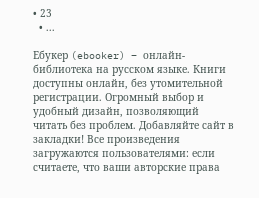• 23
  • ...

Ебукер (ebooker) – онлайн-библиотека на русском языке. Книги доступны онлайн, без утомительной регистрации. Огромный выбор и удобный дизайн, позволяющий читать без проблем. Добавляйте сайт в закладки! Все произведения загружаются пользователями: если считаете, что ваши авторские права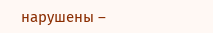нарушены –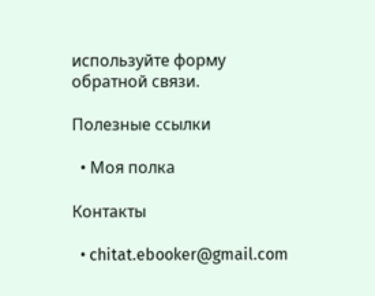используйте форму обратной связи.

Полезные ссылки

  • Моя полка

Контакты

  • chitat.ebooker@gmail.com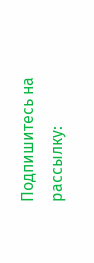Подпишитесь на рассылку: